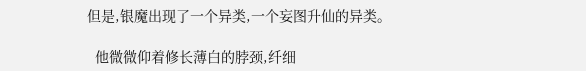但是,银魔出现了一个异类,一个妄图升仙的异类。

  他微微仰着修长薄白的脖颈,纤细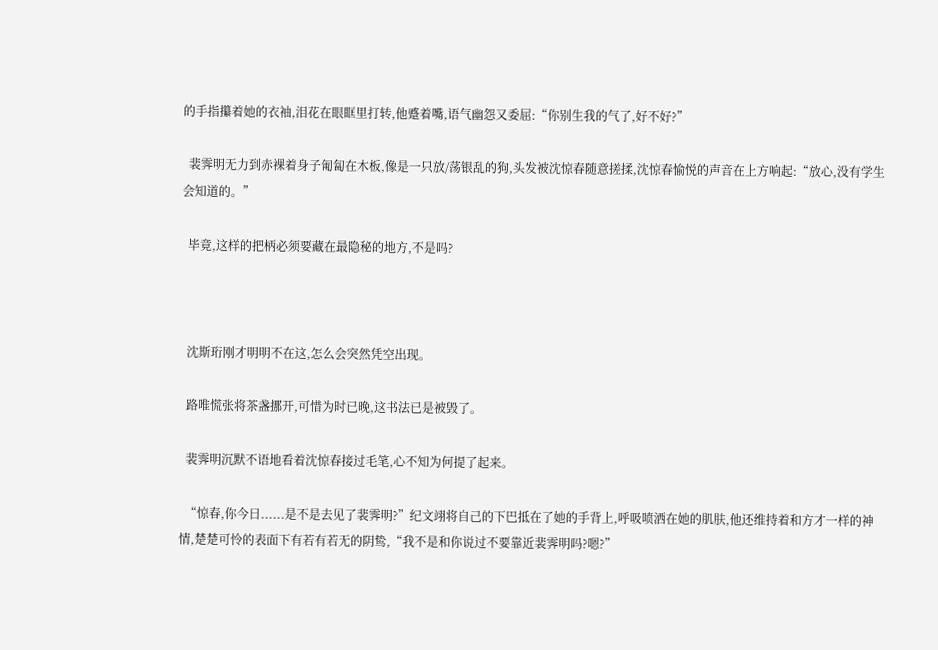的手指攥着她的衣袖,泪花在眼眶里打转,他蹙着嘴,语气幽怨又委屈:“你别生我的气了,好不好?”

  裴霁明无力到赤裸着身子匍匐在木板,像是一只放/荡银乱的狗,头发被沈惊春随意搓揉,沈惊春愉悦的声音在上方响起:“放心,没有学生会知道的。”

  毕竟,这样的把柄必须要藏在最隐秘的地方,不是吗?



  沈斯珩刚才明明不在这,怎么会突然凭空出现。

  路唯慌张将茶盏挪开,可惜为时已晚,这书法已是被毁了。

  裴霁明沉默不语地看着沈惊春接过毛笔,心不知为何提了起来。

  “惊春,你今日......是不是去见了裴霁明?”纪文翊将自己的下巴抵在了她的手背上,呼吸喷洒在她的肌肤,他还维持着和方才一样的神情,楚楚可怜的表面下有若有若无的阴鸷,“我不是和你说过不要靠近裴霁明吗?嗯?”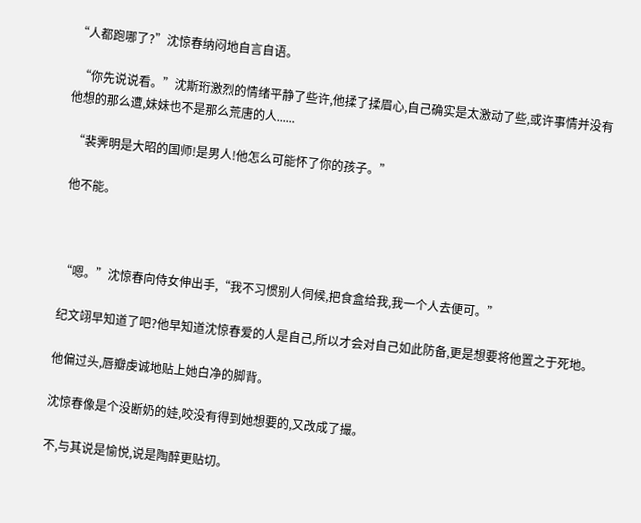“人都跑哪了?”沈惊春纳闷地自言自语。

  “你先说说看。”沈斯珩激烈的情绪平静了些许,他揉了揉眉心,自己确实是太激动了些,或许事情并没有他想的那么遭,妹妹也不是那么荒唐的人......

  “裴霁明是大昭的国师!是男人!他怎么可能怀了你的孩子。”

  他不能。



  “嗯。”沈惊春向侍女伸出手,“我不习惯别人伺候,把食盒给我,我一个人去便可。”

  纪文翊早知道了吧?他早知道沈惊春爱的人是自己,所以才会对自己如此防备,更是想要将他置之于死地。

  他偏过头,唇瓣虔诚地贴上她白净的脚背。

  沈惊春像是个没断奶的娃,咬没有得到她想要的,又改成了撮。

  不,与其说是愉悦,说是陶醉更贴切。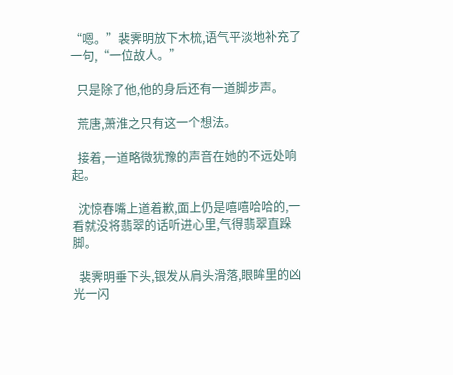“嗯。”裴霁明放下木梳,语气平淡地补充了一句,“一位故人。”

  只是除了他,他的身后还有一道脚步声。

  荒唐,萧淮之只有这一个想法。

  接着,一道略微犹豫的声音在她的不远处响起。

  沈惊春嘴上道着歉,面上仍是嘻嘻哈哈的,一看就没将翡翠的话听进心里,气得翡翠直跺脚。

  裴霁明垂下头,银发从肩头滑落,眼眸里的凶光一闪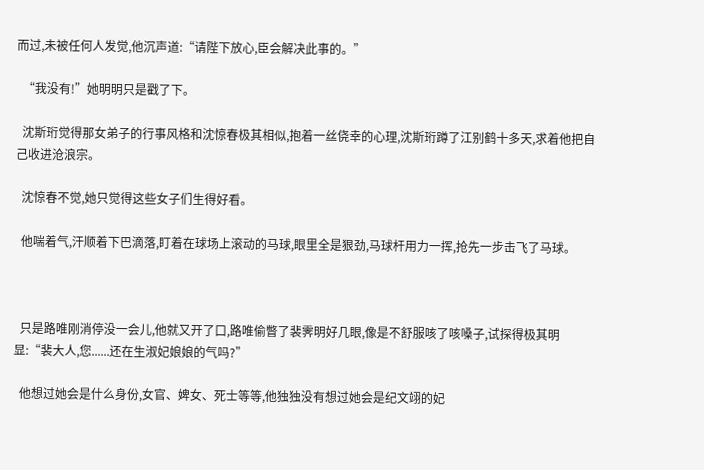而过,未被任何人发觉,他沉声道:“请陛下放心,臣会解决此事的。”

  “我没有!”她明明只是戳了下。

  沈斯珩觉得那女弟子的行事风格和沈惊春极其相似,抱着一丝侥幸的心理,沈斯珩蹲了江别鹤十多天,求着他把自己收进沧浪宗。

  沈惊春不觉,她只觉得这些女子们生得好看。

  他喘着气,汗顺着下巴滴落,盯着在球场上滚动的马球,眼里全是狠劲,马球杆用力一挥,抢先一步击飞了马球。



  只是路唯刚消停没一会儿,他就又开了口,路唯偷瞥了裴霁明好几眼,像是不舒服咳了咳嗓子,试探得极其明显:“裴大人,您......还在生淑妃娘娘的气吗?”

  他想过她会是什么身份,女官、婢女、死士等等,他独独没有想过她会是纪文翊的妃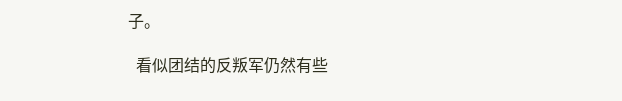子。

  看似团结的反叛军仍然有些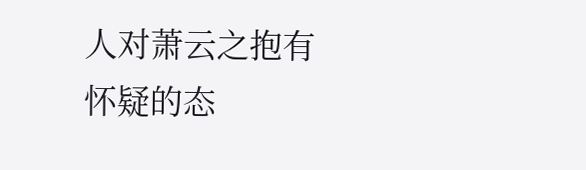人对萧云之抱有怀疑的态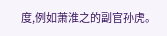度,例如萧淮之的副官孙虎。